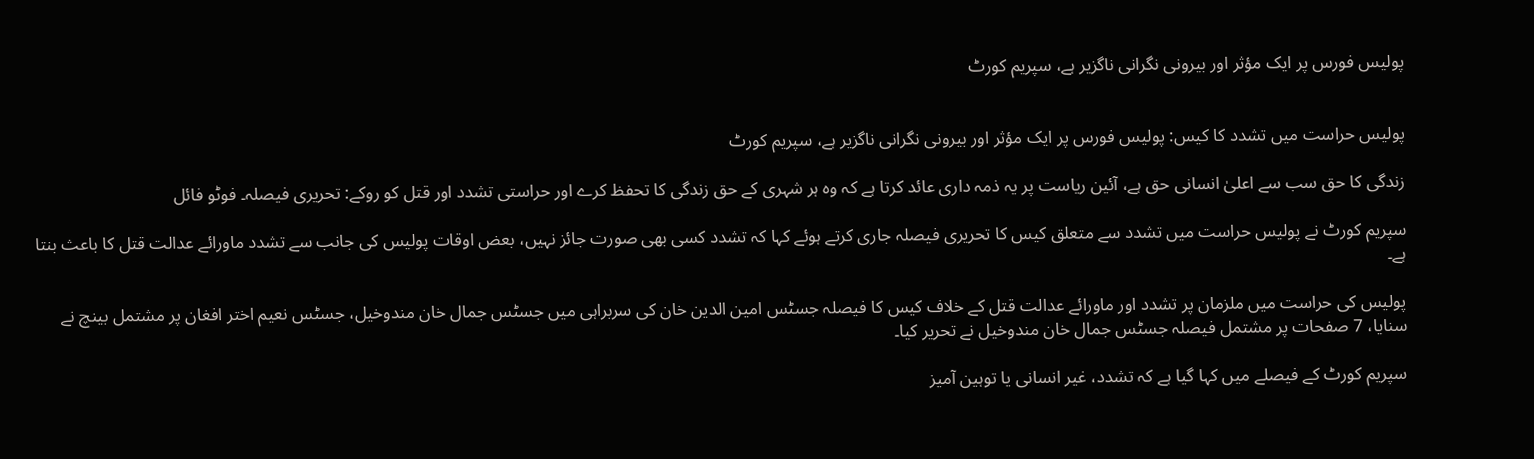پولیس فورس پر ایک مؤثر اور بیرونی نگرانی ناگزیر ہے، سپریم کورٹ


پولیس حراست میں تشدد کا کیس: پولیس فورس پر ایک مؤثر اور بیرونی نگرانی ناگزیر ہے، سپریم کورٹ

زندگی کا حق سب سے اعلیٰ انسانی حق ہے، آئین ریاست پر یہ ذمہ داری عائد کرتا ہے کہ وہ ہر شہری کے حق زندگی کا تحفظ کرے اور حراستی تشدد اور قتل کو روکے: تحریری فیصلہ۔ فوٹو فائل

سپریم کورٹ نے پولیس حراست میں تشدد سے متعلق کیس کا تحریری فیصلہ جاری کرتے ہوئے کہا کہ تشدد کسی بھی صورت جائز نہیں، بعض اوقات پولیس کی جانب سے تشدد ماورائے عدالت قتل کا باعث بنتا ہے۔

پولیس کی حراست میں ملزمان پر تشدد اور ماورائے عدالت قتل کے خلاف کیس کا فیصلہ جسٹس امین الدین خان کی سربراہی میں جسٹس جمال خان مندوخیل، جسٹس نعیم اختر افغان پر مشتمل بینچ نے سنایا، 7 صفحات پر مشتمل فیصلہ جسٹس جمال خان مندوخیل نے تحریر کیا۔

سپریم کورٹ کے فیصلے میں کہا گیا ہے کہ تشدد، غیر انسانی یا توہین آمیز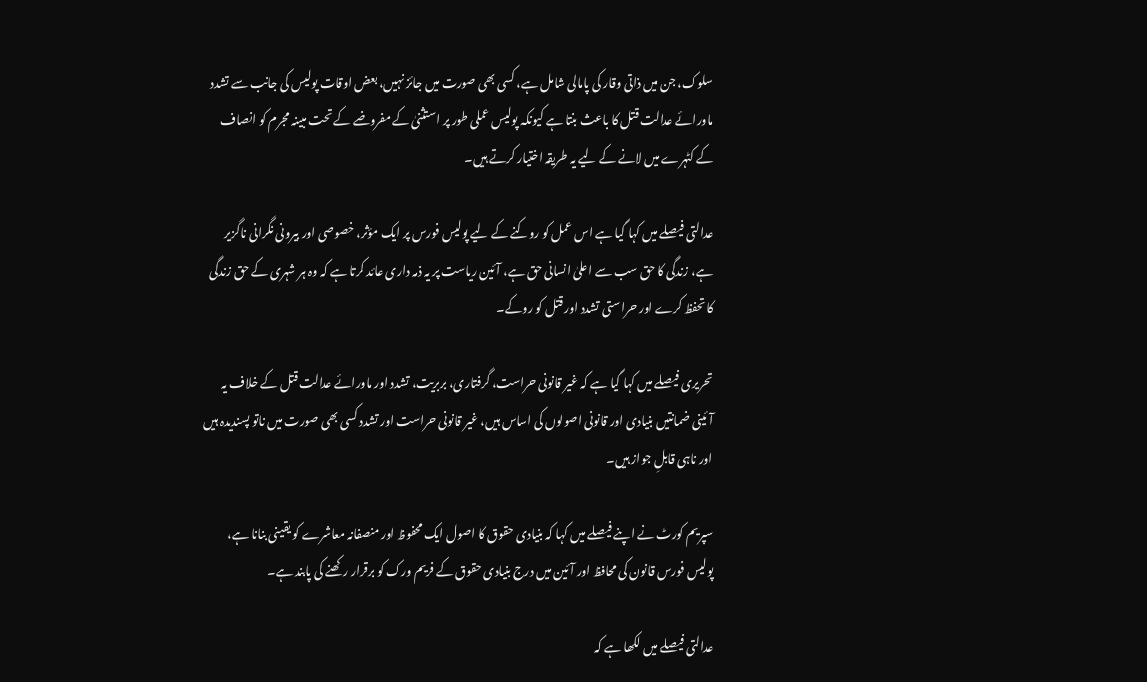سلوک، جن میں ذاتی وقار کی پامالی شامل ہے، کسی بھی صورت میں جائز نہیں، بعض اوقات پولیس کی جانب سے تشدد ماورائے عدالت قتل کا باعث بنتا ہے کیونکہ پولیس عملی طور پر استثنیٰ کے مفروضے کے تحت مبینہ مجرم کو انصاف کے کٹہرے میں لانے کے لیے یہ طریقہ اختیار کرتے ہیں۔

عدالتی فیصلے میں کہا گیا ہے اس عمل کو روکنے کے لیے پولیس فورس پر ایک مؤثر، خصوصی اور بیرونی نگرانی ناگزیر ہے، زندگی کا حق سب سے اعلیٰ انسانی حق ہے، آئین ریاست پر یہ ذمہ داری عائد کرتا ہے کہ وہ ہر شہری کے حق زندگی کا تحفظ کرے اور حراستی تشدد اور قتل کو روکے۔

تحریری فیصلے میں کہا گیا ہے کہ غیر قانونی حراست، گرفتاری، بربریت، تشدد اور ماورائے عدالت قتل کے خلاف یہ آئینی ضمانتیں بنیادی اور قانونی اصولوں کی اساس ہیں، غیر قانونی حراست اور تشدد کسی بھی صورت میں ناتو پسندیدہ ہیں اور ناہی قابلِ جواز ہیں۔

سپریم کورٹ نے اپنے فیصلے میں کہا کہ بنیادی حقوق کا اصول ایک محفوظ اور منصفانہ معاشرے کو یقینی بنانا ہے، پولیس فورس قانون کی محافظ اور آئین میں درج بنیادی حقوق کے فریم ورک کو برقرار رکھنے کی پابند ہے۔

عدالتی فیصلے میں لکھا ہے کہ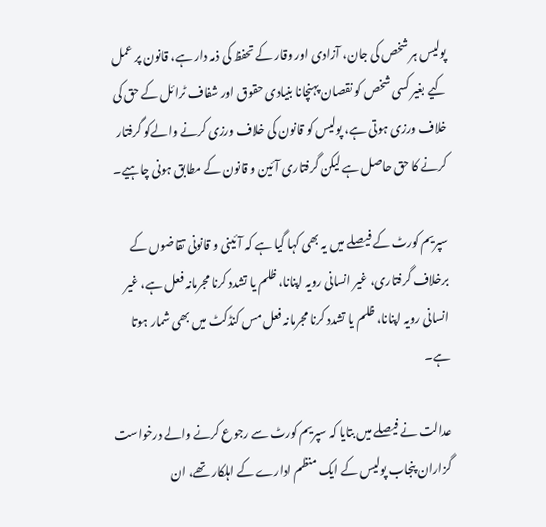پولیس ہر شخص کی جان، آزادی اور وقار کے تحفظ کی ذمہ دار ہے، قانون پر عمل کیے بغیر کسی شخص کو نقصان پہنچانا بنیادی حقوق اور شفاف ٹرائل کے حق کی خلاف ورزی ہوتی ہے، پولیس کو قانون کی خلاف ورزی کرنے والےکو گرفتار کرنے کا حق حاصل ہے لیکن گرفتاری آئین و قانون کے مطابق ہونی چاہیے۔

سپریم کورٹ کے فیصلے میں یہ بھی کہا گیا ہے کہ آئینی و قانونی تقاضوں کے برخلاف گرفتاری، غیر انسانی رویہ اپنانا، ظلم یا تشدد کرنا مجرمانہ فعل ہے، غیر انسانی رویہ اپنانا، ظلم یا تشدد کرنا مجرمانہ فعل مس کنڈکٹ میں بھی شمار ہوتا ہے۔

عدالت نے فیصلے میں بتایا کہ سپریم کورٹ سے رجوع کرنے والے درخواست گزاران پنجاب پولیس کے ایک منظم ادارے کے اہلکار تھے، ان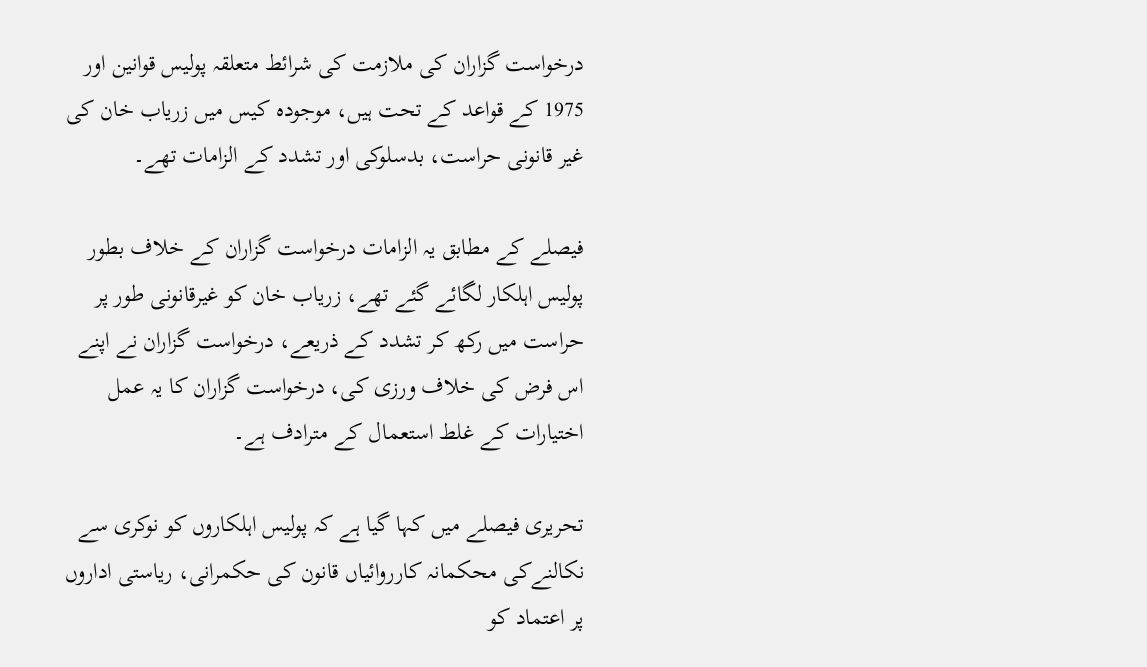درخواست گزاران کی ملازمت کی شرائط متعلقہ پولیس قوانین اور 1975 کے قواعد کے تحت ہیں، موجودہ کیس میں زریاب خان کی غیر قانونی حراست، بدسلوکی اور تشدد کے الزامات تھے۔

فیصلے کے مطابق یہ الزامات درخواست گزاران کے خلاف بطور پولیس اہلکار لگائے گئے تھے، زریاب خان کو غیرقانونی طور پر حراست میں رکھ کر تشدد کے ذریعے، درخواست گزاران نے اپنے اس فرض کی خلاف ورزی کی، درخواست گزاران کا یہ عمل اختیارات کے غلط استعمال کے مترادف ہے۔

تحریری فیصلے میں کہا گیا ہے کہ پولیس اہلکاروں کو نوکری سے نکالنےکی محکمانہ کارروائیاں قانون کی حکمرانی، ریاستی اداروں پر اعتماد کو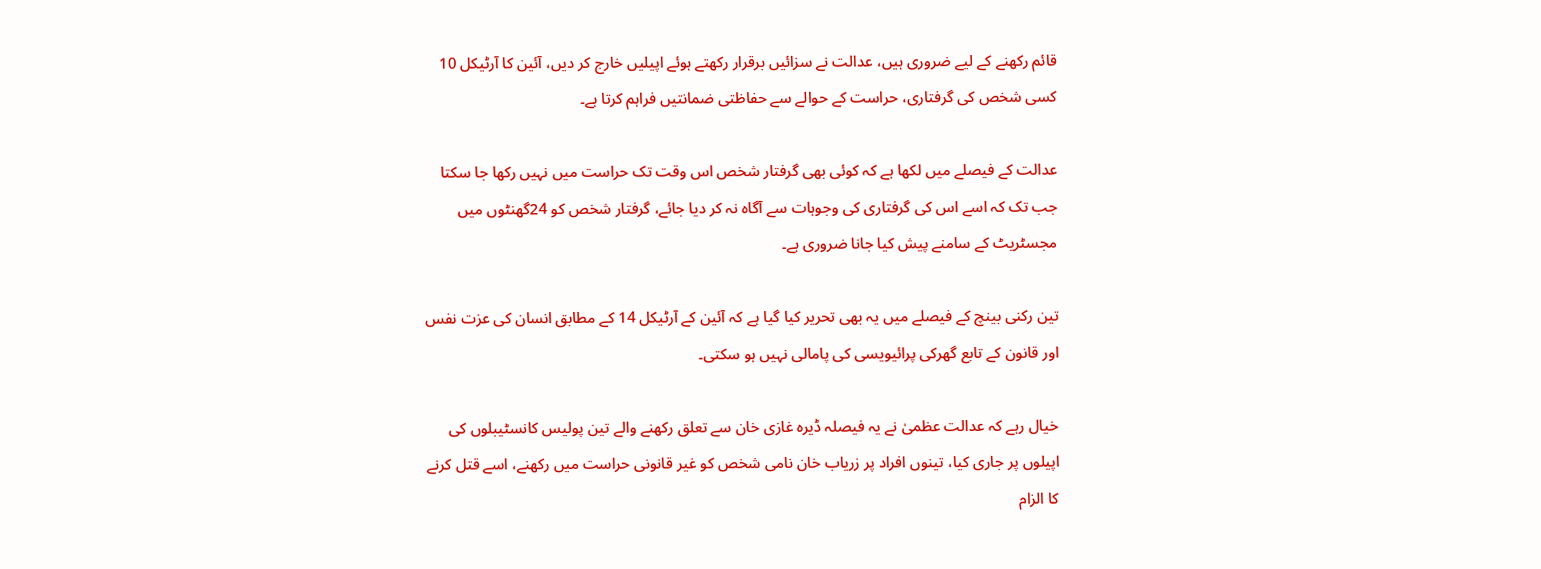قائم رکھنے کے لیے ضروری ہیں، عدالت نے سزائیں برقرار رکھتے ہوئے اپیلیں خارج کر دیں، آئین کا آرٹیکل 10 کسی شخص کی گرفتاری، حراست کے حوالے سے حفاظتی ضمانتیں فراہم کرتا ہے۔

عدالت کے فیصلے میں لکھا ہے کہ کوئی بھی گرفتار شخص اس وقت تک حراست میں نہیں رکھا جا سکتا جب تک کہ اسے اس کی گرفتاری کی وجوہات سے آگاہ نہ کر دیا جائے، گرفتار شخص کو 24گھنٹوں میں مجسٹریٹ کے سامنے پیش کیا جانا ضروری ہے۔

تین رکنی بینچ کے فیصلے میں یہ بھی تحریر کیا گیا ہے کہ آئین کے آرٹیکل 14 کے مطابق انسان کی عزت نفس اور قانون کے تابع گھرکی پرائیویسی کی پامالی نہیں ہو سکتی۔

خیال رہے کہ عدالت عظمیٰ نے یہ فیصلہ ڈیرہ غازی خان سے تعلق رکھنے والے تین پولیس کانسٹیبلوں کی اپیلوں پر جاری کیا، تینوں افراد پر زریاب خان نامی شخص کو غیر قانونی حراست میں رکھنے، اسے قتل کرنے کا الزام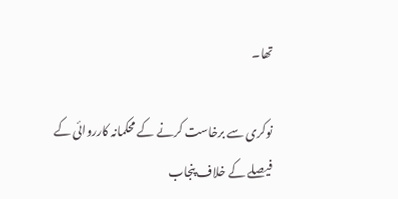تھا۔

نوکری سے برخاست کرنے کے محکمانہ کارروائی کے فیصلے کے خلاف پنجاب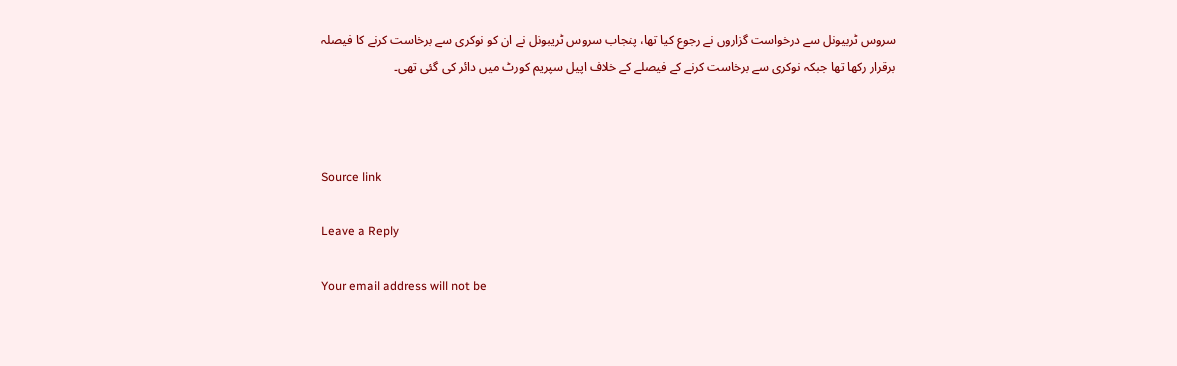سروس ٹربیونل سے درخواست گزاروں نے رجوع کیا تھا، پنجاب سروس ٹریبونل نے ان کو نوکری سے برخاست کرنے کا فیصلہ برقرار رکھا تھا جبکہ نوکری سے برخاست کرنے کے فیصلے کے خلاف اپیل سپریم کورٹ میں دائر کی گئی تھی۔



Source link

Leave a Reply

Your email address will not be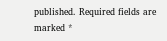published. Required fields are marked *